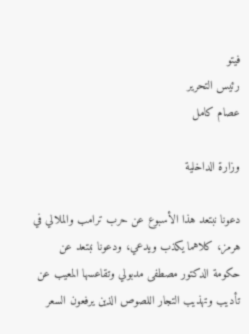فيتو
رئيس التحرير
عصام كامل

وزارة الداخلية

دعونا نبتعد هذا الأسبوع عن حرب ترامب والملالي في هرمز، كلاهما يكذب ويدعي، ودعونا نبتعد عن حكومة الدكتور مصطفى مدبولي وتقاعسها المعيب عن تأديب وتهذيب التجار اللصوص الذين يرفعون السعر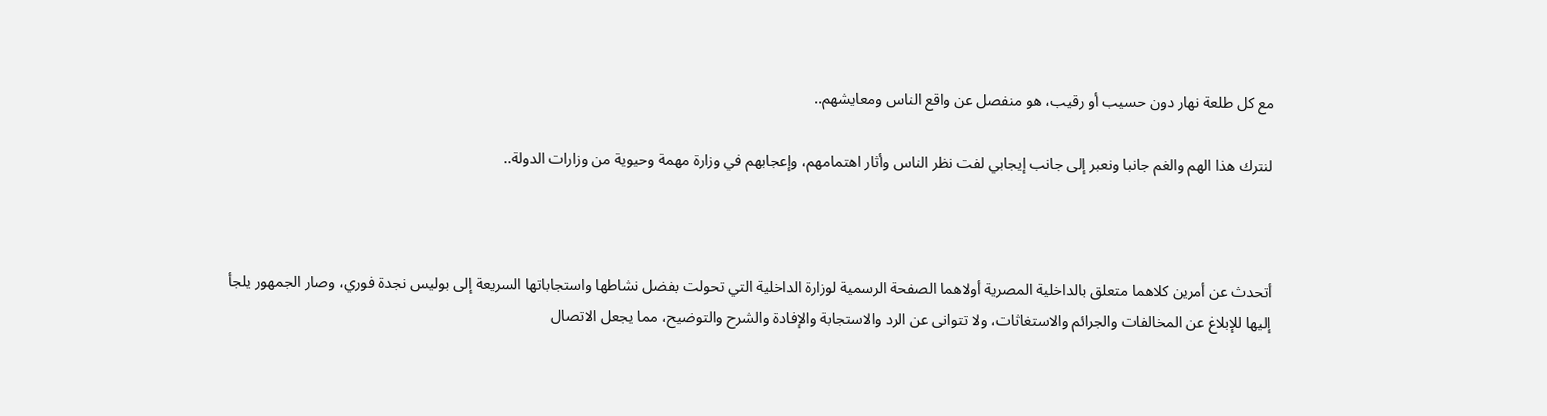مع كل طلعة نهار دون حسيب أو رقيب، هو منفصل عن واقع الناس ومعايشهم..

لنترك هذا الهم والغم جانبا ونعبر إلى جانب إيجابي لفت نظر الناس وأثار اهتمامهم، وإعجابهم في وزارة مهمة وحيوية من وزارات الدولة..



أتحدث عن أمرين كلاهما متعلق بالداخلية المصرية أولاهما الصفحة الرسمية لوزارة الداخلية التي تحولت بفضل نشاطها واستجاباتها السريعة إلى بوليس نجدة فوري، وصار الجمهور يلجأ إليها للإبلاغ عن المخالفات والجرائم والاستغاثات، ولا تتوانى عن الرد والاستجابة والإفادة والشرح والتوضيح، مما يجعل الاتصال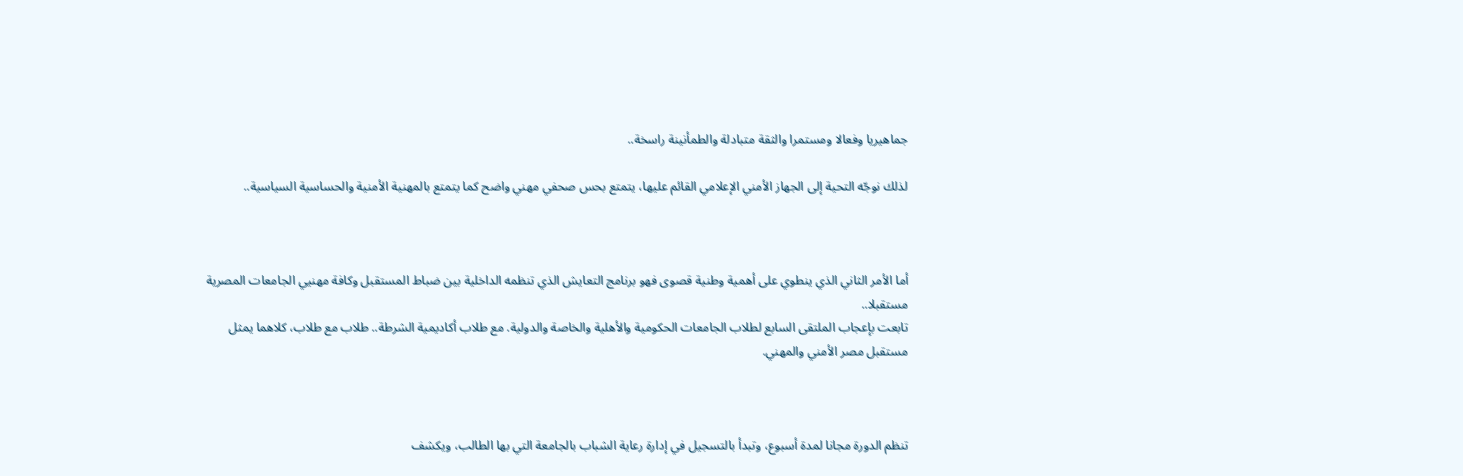جماهيريا وفعالا ومستمرا والثقة متبادلة والطمأنينة راسخة..

لذلك نوجّه التحية إلى الجهاز الأمني الإعلامي القائم عليها، يتمتع بحس صحفي مهني واضح كما يتمتع بالمهنية الأمنية والحساسية السياسية..



أما الأمر الثاني الذي ينطوي على أهمية وطنية قصوى فهو برنامج التعايش الذي تنظمه الداخلية بين ضباط المستقبل وكافة مهنيي الجامعات المصرية مستقبلا..
تابعت بإعجاب الملتقى السابع لطلاب الجامعات الحكومية والأهلية والخاصة والدولية. مع طلاب أكاديمية الشرطة.. طلاب مع طلاب، كلاهما يمثل مستقبل مصر الأمني والمهني.



تنظم الدورة مجانا لمدة أسبوع، وتبدأ بالتسجيل في إدارة رعاية الشباب بالجامعة التي بها الطالب، ويكشف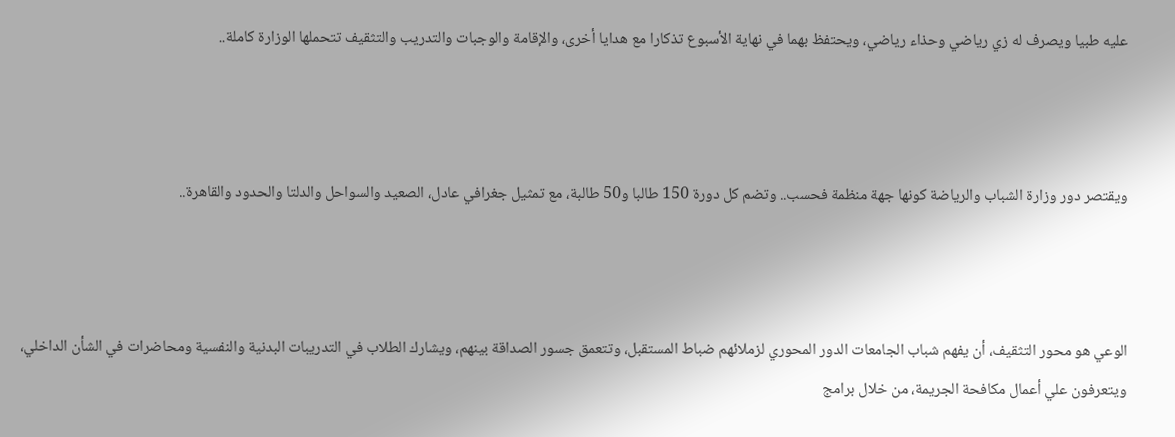عليه طبيا ويصرف له زي رياضي وحذاء رياضي، ويحتفظ بهما في نهاية الأسبوع تذكارا مع هدايا أخرى، والإقامة والوجبات والتدريب والتثقيف تتحملها الوزارة كاملة..



ويقتصر دور وزارة الشباب والرياضة كونها جهة منظمة فحسب.. وتضم كل دورة 150 طالبا و50 طالبة، مع تمثيل جغرافي عادل، الصعيد والسواحل والدلتا والحدود والقاهرة..



الوعي هو محور التثقيف، أن يفهم شباب الجامعات الدور المحوري لزملائهم ضباط المستقبل، وتتعمق جسور الصداقة بينهم، ويشارك الطلاب في التدريبات البدنية والنفسية ومحاضرات في الشأن الداخلي، ويتعرفون علي أعمال مكافحة الجريمة، من خلال برامج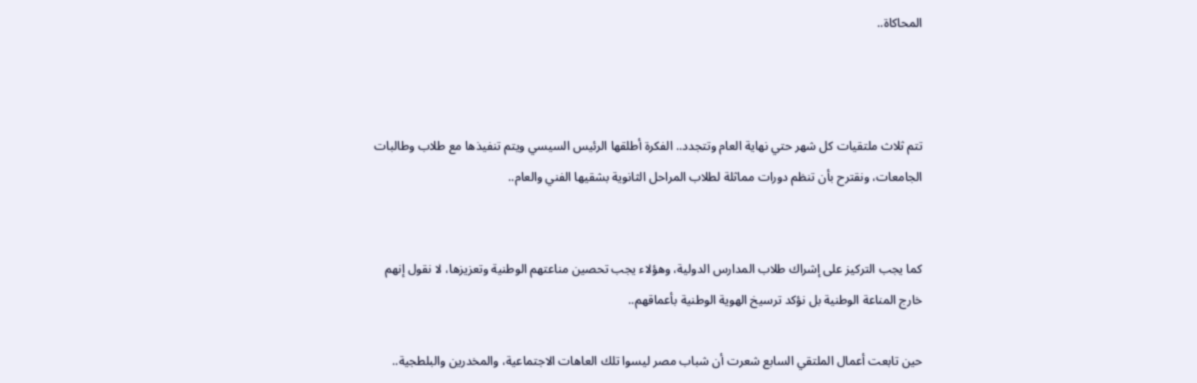المحاكاة..



تتم ثلاث ملتقيات كل شهر حتي نهاية العام وتتجدد.. الفكرة أطلقها الرئيس السيسي ويتم تنفيذها مع طلاب وطالبات الجامعات، ونقترح بأن تنظم دورات مماثلة لطلاب المراحل الثانوية بشقيها الفني والعام..


كما يجب التركيز على إشراك طلاب المدارس الدولية، وهؤلاء يجب تحصين مناعتهم الوطنية وتعزيزها، لا نقول إنهم خارج المناعة الوطنية بل نؤكد ترسيخ الهوية الوطنية بأعماقهم..

حين تابعت أعمال الملتقي السابع شعرت أن شباب مصر ليسوا تلك العاهات الاجتماعية، والمخدرين والبلطجية..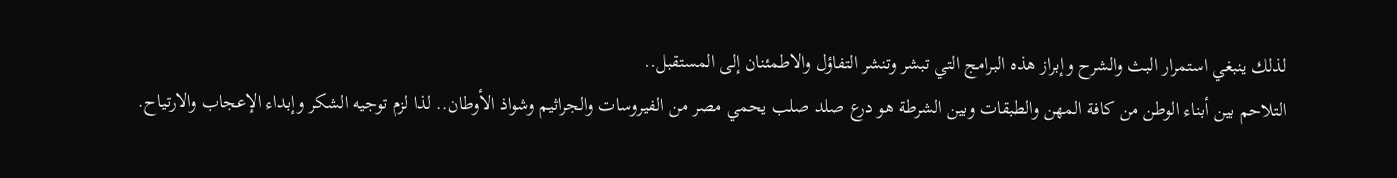لذلك ينبغي استمرار البث والشرح وإبراز هذه البرامج التي تبشر وتنشر التفاؤل والاطمئنان إلى المستقبل..
التلاحم بين أبناء الوطن من كافة المهن والطبقات وبين الشرطة هو درع صلد صلب يحمي مصر من الفيروسات والجراثيم وشواذ الأوطان.. لذا لزم توجيه الشكر وإبداء الإعجاب والارتياح.